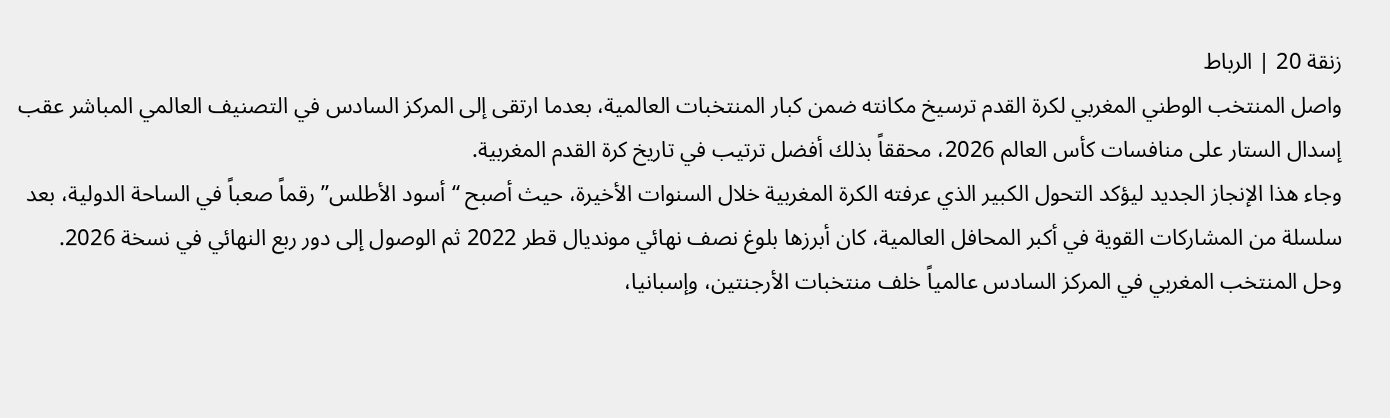زنقة 20 | الرباط
واصل المنتخب الوطني المغربي لكرة القدم ترسيخ مكانته ضمن كبار المنتخبات العالمية، بعدما ارتقى إلى المركز السادس في التصنيف العالمي المباشر عقب إسدال الستار على منافسات كأس العالم 2026، محققاً بذلك أفضل ترتيب في تاريخ كرة القدم المغربية.
وجاء هذا الإنجاز الجديد ليؤكد التحول الكبير الذي عرفته الكرة المغربية خلال السنوات الأخيرة، حيث أصبح “أسود الأطلس” رقماً صعباً في الساحة الدولية، بعد سلسلة من المشاركات القوية في أكبر المحافل العالمية، كان أبرزها بلوغ نصف نهائي مونديال قطر 2022 ثم الوصول إلى دور ربع النهائي في نسخة 2026.
وحل المنتخب المغربي في المركز السادس عالمياً خلف منتخبات الأرجنتين، وإسبانيا،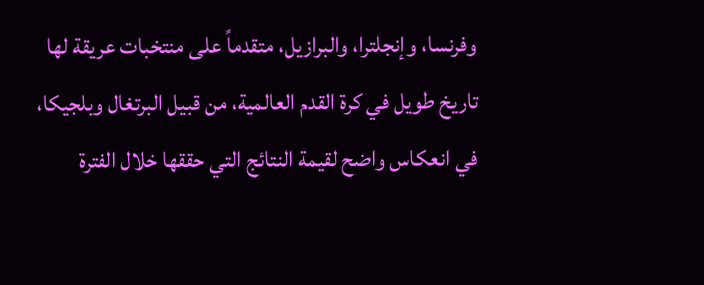وفرنسا، وإنجلترا، والبرازيل، متقدماً على منتخبات عريقة لها تاريخ طويل في كرة القدم العالمية، من قبيل البرتغال وبلجيكا، في انعكاس واضح لقيمة النتائج التي حققها خلال الفترة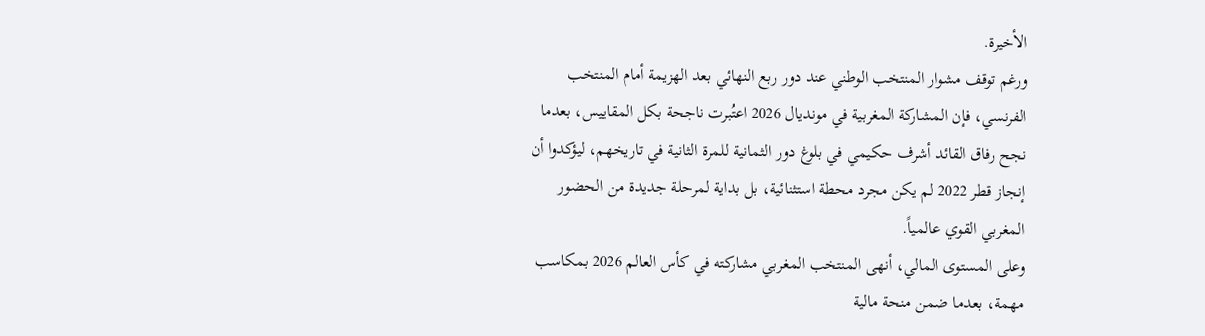الأخيرة.
ورغم توقف مشوار المنتخب الوطني عند دور ربع النهائي بعد الهزيمة أمام المنتخب الفرنسي، فإن المشاركة المغربية في مونديال 2026 اعتُبرت ناجحة بكل المقاييس، بعدما نجح رفاق القائد أشرف حكيمي في بلوغ دور الثمانية للمرة الثانية في تاريخهم، ليؤكدوا أن إنجاز قطر 2022 لم يكن مجرد محطة استثنائية، بل بداية لمرحلة جديدة من الحضور المغربي القوي عالمياً.
وعلى المستوى المالي، أنهى المنتخب المغربي مشاركته في كأس العالم 2026 بمكاسب مهمة، بعدما ضمن منحة مالية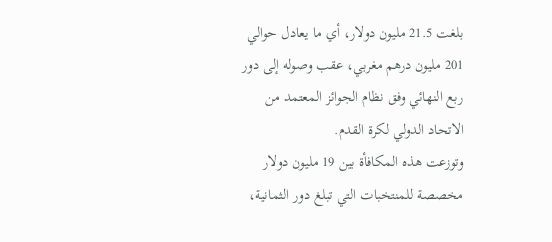بلغت 21.5 مليون دولار، أي ما يعادل حوالي 201 مليون درهم مغربي، عقب وصوله إلى دور ربع النهائي وفق نظام الجوائز المعتمد من الاتحاد الدولي لكرة القدم.
وتوزعت هذه المكافأة بين 19 مليون دولار مخصصة للمنتخبات التي تبلغ دور الثمانية،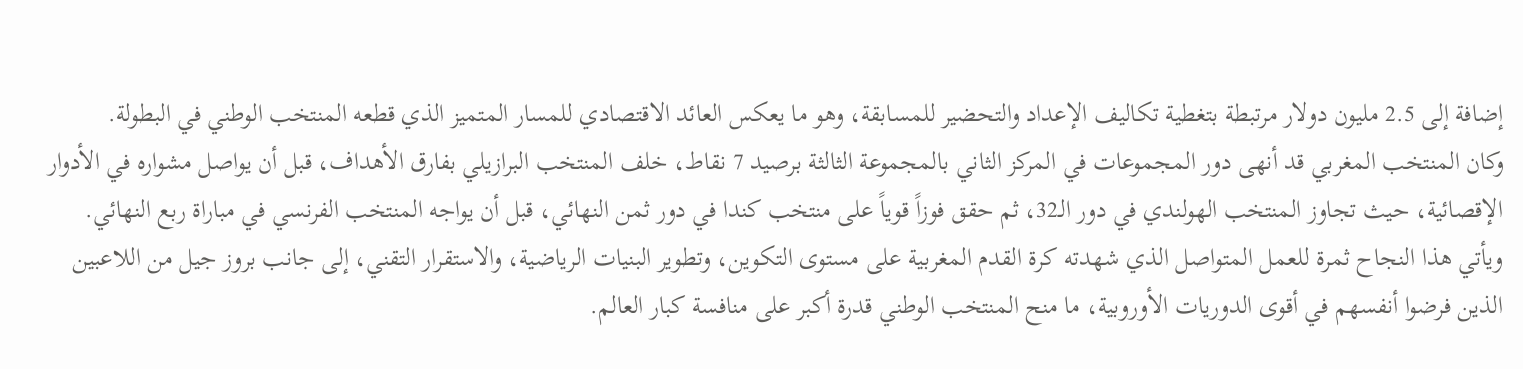إضافة إلى 2.5 مليون دولار مرتبطة بتغطية تكاليف الإعداد والتحضير للمسابقة، وهو ما يعكس العائد الاقتصادي للمسار المتميز الذي قطعه المنتخب الوطني في البطولة.
وكان المنتخب المغربي قد أنهى دور المجموعات في المركز الثاني بالمجموعة الثالثة برصيد 7 نقاط، خلف المنتخب البرازيلي بفارق الأهداف، قبل أن يواصل مشواره في الأدوار الإقصائية، حيث تجاوز المنتخب الهولندي في دور الـ32، ثم حقق فوزاً قوياً على منتخب كندا في دور ثمن النهائي، قبل أن يواجه المنتخب الفرنسي في مباراة ربع النهائي.
ويأتي هذا النجاح ثمرة للعمل المتواصل الذي شهدته كرة القدم المغربية على مستوى التكوين، وتطوير البنيات الرياضية، والاستقرار التقني، إلى جانب بروز جيل من اللاعبين الذين فرضوا أنفسهم في أقوى الدوريات الأوروبية، ما منح المنتخب الوطني قدرة أكبر على منافسة كبار العالم.